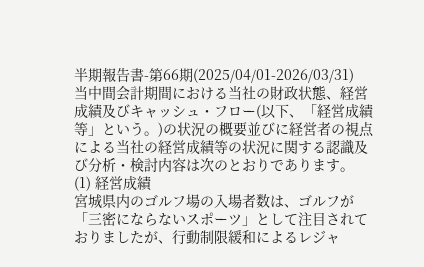半期報告書-第66期(2025/04/01-2026/03/31)
当中間会計期間における当社の財政状態、経営成績及びキャッシュ・フロー(以下、「経営成績等」という。)の状況の概要並びに経営者の視点による当社の経営成績等の状況に関する認識及び分析・検討内容は次のとおりであります。
(1) 経営成績
宮城県内のゴルフ場の入場者数は、ゴルフが「三密にならないスポーツ」として注目されておりましたが、行動制限緩和によるレジャ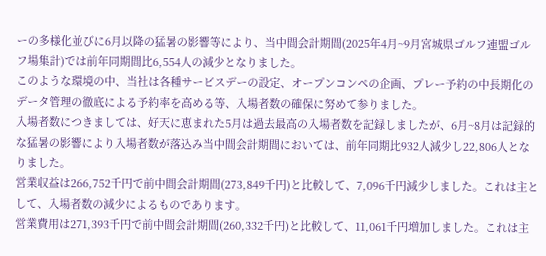ーの多様化並びに6月以降の猛暑の影響等により、当中間会計期間(2025年4月~9月宮城県ゴルフ連盟ゴルフ場集計)では前年同期間比6,554人の減少となりました。
このような環境の中、当社は各種サービスデーの設定、オープンコンペの企画、プレー予約の中長期化のデータ管理の徹底による予約率を高める等、入場者数の確保に努めて参りました。
入場者数につきましては、好天に恵まれた5月は過去最高の入場者数を記録しましたが、6月~8月は記録的な猛暑の影響により入場者数が落込み当中間会計期間においては、前年同期比932人減少し22,806人となりました。
営業収益は266,752千円で前中間会計期間(273,849千円)と比較して、7,096千円減少しました。これは主として、入場者数の減少によるものであります。
営業費用は271,393千円で前中間会計期間(260,332千円)と比較して、11,061千円増加しました。これは主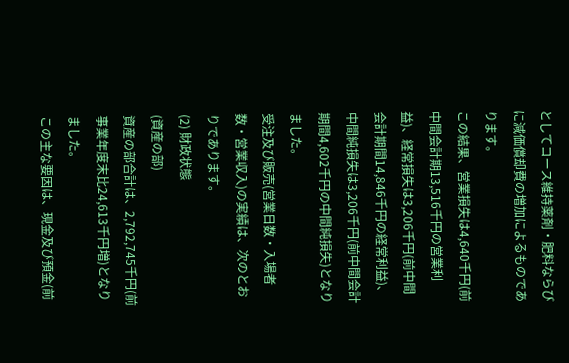としてコース維持薬剤・肥料ならびに減価償却費の増加によるものであります。
この結果、営業損失は4,640千円(前中間会計期13,516千円の営業利益)、経常損失は3,206千円(前中間会計期間14,846千円の経常利益)、中間純損失は3,206千円(前中間会計期間4,602千円の中間純損失)となりました。
受注及び販売(営業日数・入場者数・営業収入)の実績は、次のとおりであります。
(2) 財政状態
(資産の部)
資産の部合計は、2,792,745千円(前事業年度末比24,613千円増)となりました。
この主な要因は、現金及び預金(前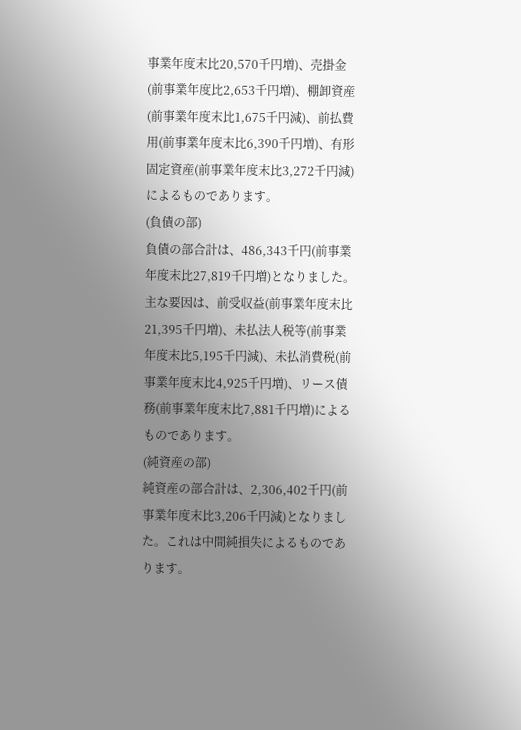事業年度末比20,570千円増)、売掛金(前事業年度比2,653千円増)、棚卸資産(前事業年度末比1,675千円減)、前払費用(前事業年度末比6,390千円増)、有形固定資産(前事業年度末比3,272千円減)によるものであります。
(負債の部)
負債の部合計は、486,343千円(前事業年度末比27,819千円増)となりました。主な要因は、前受収益(前事業年度末比21,395千円増)、未払法人税等(前事業年度末比5,195千円減)、未払消費税(前事業年度末比4,925千円増)、リース債務(前事業年度末比7,881千円増)によるものであります。
(純資産の部)
純資産の部合計は、2,306,402千円(前事業年度末比3,206千円減)となりました。これは中間純損失によるものであります。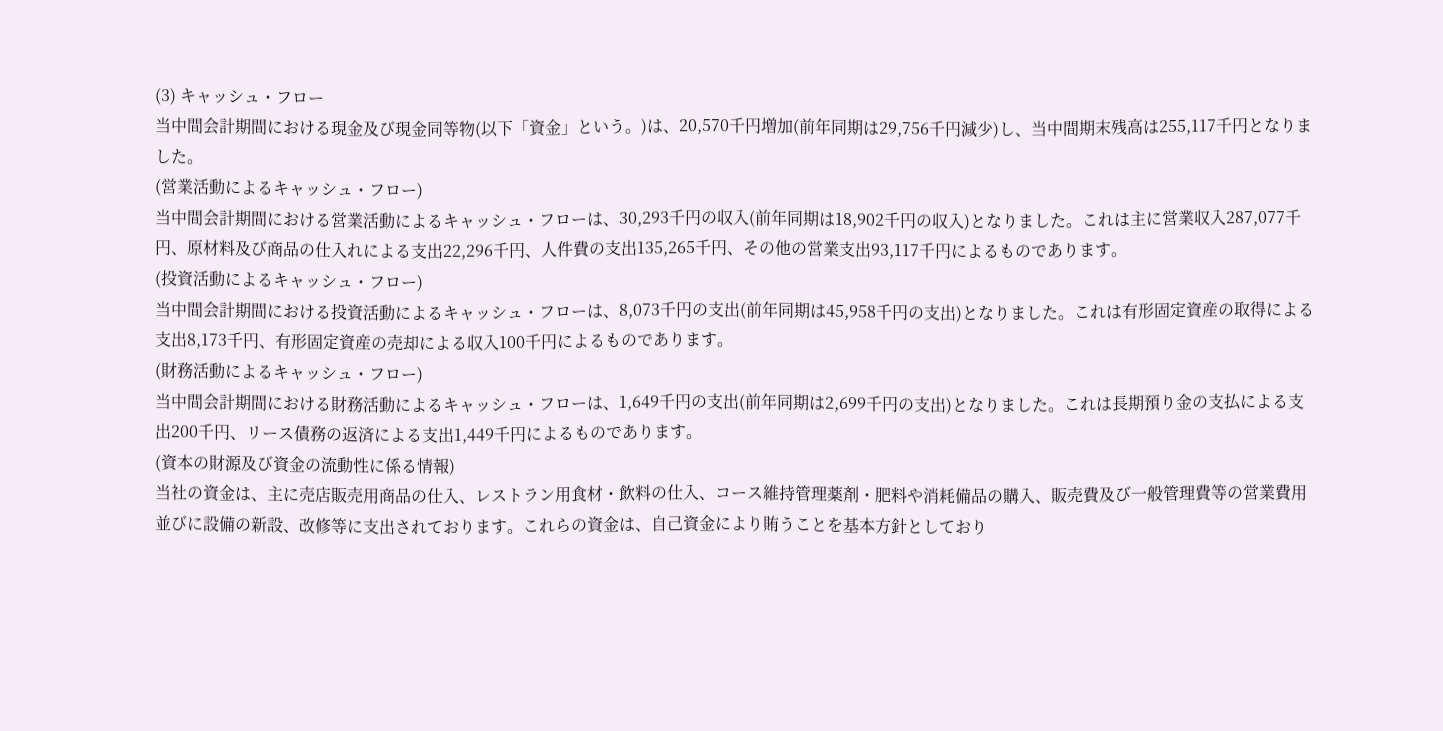(3) キャッシュ・フロー
当中間会計期間における現金及び現金同等物(以下「資金」という。)は、20,570千円増加(前年同期は29,756千円減少)し、当中間期末残高は255,117千円となりました。
(営業活動によるキャッシュ・フロー)
当中間会計期間における営業活動によるキャッシュ・フローは、30,293千円の収入(前年同期は18,902千円の収入)となりました。これは主に営業収入287,077千円、原材料及び商品の仕入れによる支出22,296千円、人件費の支出135,265千円、その他の営業支出93,117千円によるものであります。
(投資活動によるキャッシュ・フロー)
当中間会計期間における投資活動によるキャッシュ・フローは、8,073千円の支出(前年同期は45,958千円の支出)となりました。これは有形固定資産の取得による支出8,173千円、有形固定資産の売却による収入100千円によるものであります。
(財務活動によるキャッシュ・フロー)
当中間会計期間における財務活動によるキャッシュ・フローは、1,649千円の支出(前年同期は2,699千円の支出)となりました。これは長期預り金の支払による支出200千円、リース債務の返済による支出1,449千円によるものであります。
(資本の財源及び資金の流動性に係る情報)
当社の資金は、主に売店販売用商品の仕入、レストラン用食材・飲料の仕入、コース維持管理薬剤・肥料や消耗備品の購入、販売費及び一般管理費等の営業費用並びに設備の新設、改修等に支出されております。これらの資金は、自己資金により賄うことを基本方針としており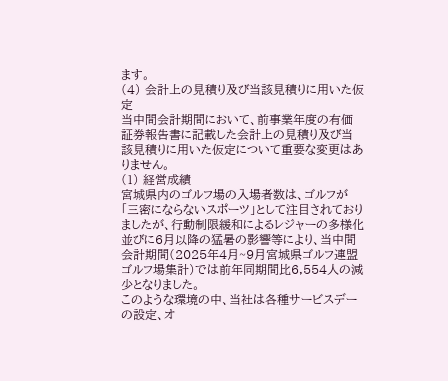ます。
(4) 会計上の見積り及び当該見積りに用いた仮定
当中間会計期間において、前事業年度の有価証券報告書に記載した会計上の見積り及び当該見積りに用いた仮定について重要な変更はありません。
(1) 経営成績
宮城県内のゴルフ場の入場者数は、ゴルフが「三密にならないスポーツ」として注目されておりましたが、行動制限緩和によるレジャーの多様化並びに6月以降の猛暑の影響等により、当中間会計期間(2025年4月~9月宮城県ゴルフ連盟ゴルフ場集計)では前年同期間比6,554人の減少となりました。
このような環境の中、当社は各種サービスデーの設定、オ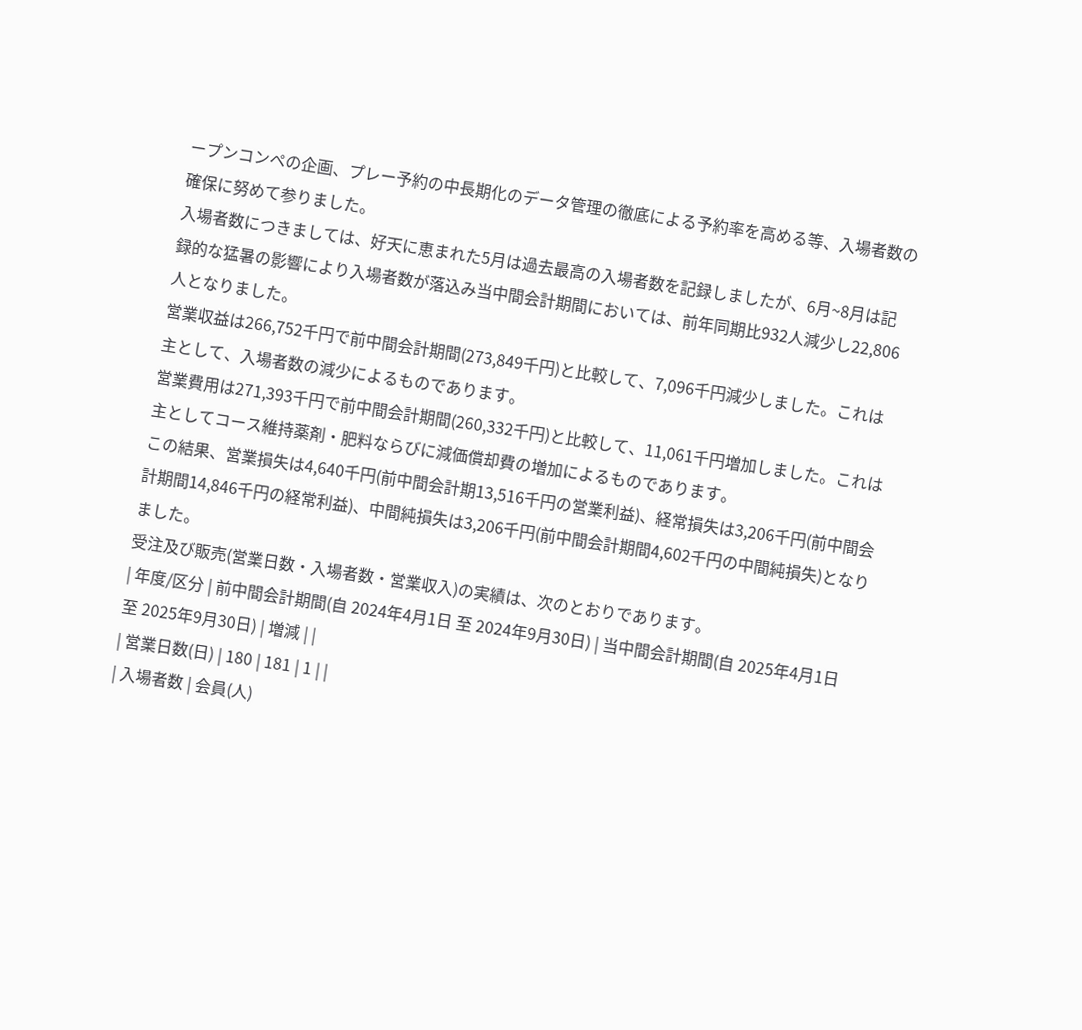ープンコンペの企画、プレー予約の中長期化のデータ管理の徹底による予約率を高める等、入場者数の確保に努めて参りました。
入場者数につきましては、好天に恵まれた5月は過去最高の入場者数を記録しましたが、6月~8月は記録的な猛暑の影響により入場者数が落込み当中間会計期間においては、前年同期比932人減少し22,806人となりました。
営業収益は266,752千円で前中間会計期間(273,849千円)と比較して、7,096千円減少しました。これは主として、入場者数の減少によるものであります。
営業費用は271,393千円で前中間会計期間(260,332千円)と比較して、11,061千円増加しました。これは主としてコース維持薬剤・肥料ならびに減価償却費の増加によるものであります。
この結果、営業損失は4,640千円(前中間会計期13,516千円の営業利益)、経常損失は3,206千円(前中間会計期間14,846千円の経常利益)、中間純損失は3,206千円(前中間会計期間4,602千円の中間純損失)となりました。
受注及び販売(営業日数・入場者数・営業収入)の実績は、次のとおりであります。
| 年度/区分 | 前中間会計期間(自 2024年4月1日 至 2024年9月30日) | 当中間会計期間(自 2025年4月1日 至 2025年9月30日) | 増減 | |
| 営業日数(日) | 180 | 181 | 1 | |
| 入場者数 | 会員(人)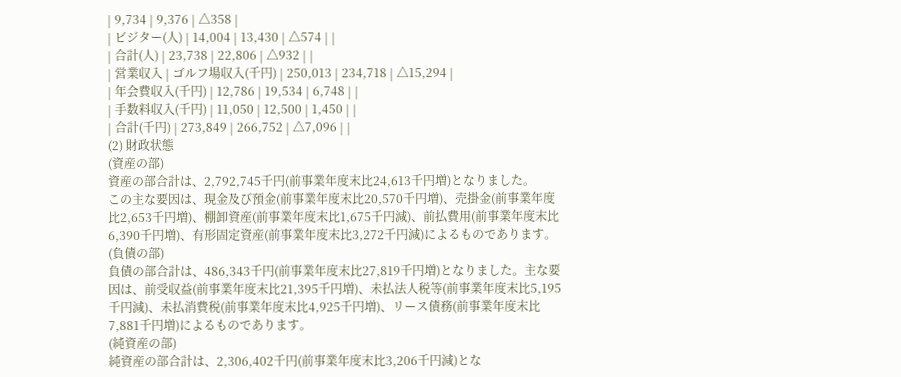| 9,734 | 9,376 | △358 |
| ビジター(人) | 14,004 | 13,430 | △574 | |
| 合計(人) | 23,738 | 22,806 | △932 | |
| 営業収入 | ゴルフ場収入(千円) | 250,013 | 234,718 | △15,294 |
| 年会費収入(千円) | 12,786 | 19,534 | 6,748 | |
| 手数料収入(千円) | 11,050 | 12,500 | 1,450 | |
| 合計(千円) | 273,849 | 266,752 | △7,096 | |
(2) 財政状態
(資産の部)
資産の部合計は、2,792,745千円(前事業年度末比24,613千円増)となりました。
この主な要因は、現金及び預金(前事業年度末比20,570千円増)、売掛金(前事業年度比2,653千円増)、棚卸資産(前事業年度末比1,675千円減)、前払費用(前事業年度末比6,390千円増)、有形固定資産(前事業年度末比3,272千円減)によるものであります。
(負債の部)
負債の部合計は、486,343千円(前事業年度末比27,819千円増)となりました。主な要因は、前受収益(前事業年度末比21,395千円増)、未払法人税等(前事業年度末比5,195千円減)、未払消費税(前事業年度末比4,925千円増)、リース債務(前事業年度末比7,881千円増)によるものであります。
(純資産の部)
純資産の部合計は、2,306,402千円(前事業年度末比3,206千円減)とな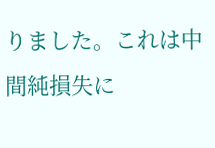りました。これは中間純損失に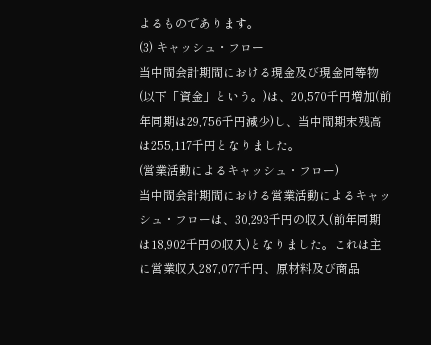よるものであります。
(3) キャッシュ・フロー
当中間会計期間における現金及び現金同等物(以下「資金」という。)は、20,570千円増加(前年同期は29,756千円減少)し、当中間期末残高は255,117千円となりました。
(営業活動によるキャッシュ・フロー)
当中間会計期間における営業活動によるキャッシュ・フローは、30,293千円の収入(前年同期は18,902千円の収入)となりました。これは主に営業収入287,077千円、原材料及び商品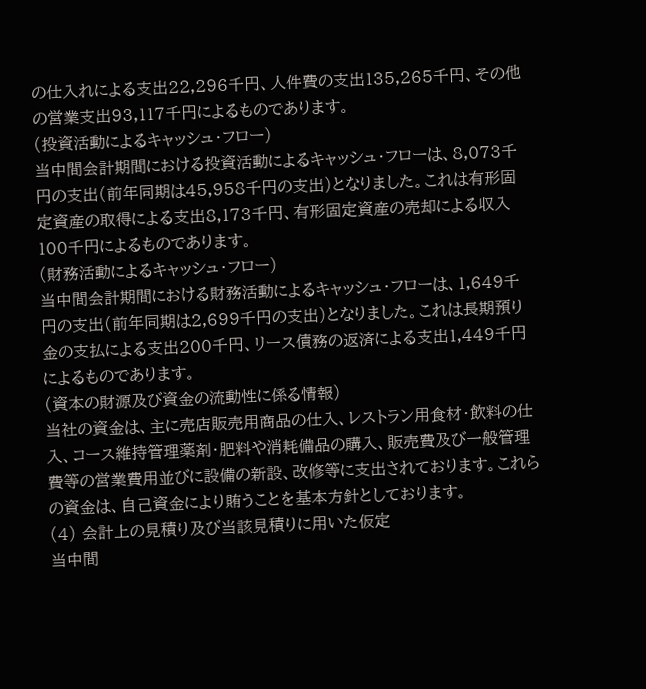の仕入れによる支出22,296千円、人件費の支出135,265千円、その他の営業支出93,117千円によるものであります。
(投資活動によるキャッシュ・フロー)
当中間会計期間における投資活動によるキャッシュ・フローは、8,073千円の支出(前年同期は45,958千円の支出)となりました。これは有形固定資産の取得による支出8,173千円、有形固定資産の売却による収入100千円によるものであります。
(財務活動によるキャッシュ・フロー)
当中間会計期間における財務活動によるキャッシュ・フローは、1,649千円の支出(前年同期は2,699千円の支出)となりました。これは長期預り金の支払による支出200千円、リース債務の返済による支出1,449千円によるものであります。
(資本の財源及び資金の流動性に係る情報)
当社の資金は、主に売店販売用商品の仕入、レストラン用食材・飲料の仕入、コース維持管理薬剤・肥料や消耗備品の購入、販売費及び一般管理費等の営業費用並びに設備の新設、改修等に支出されております。これらの資金は、自己資金により賄うことを基本方針としております。
(4) 会計上の見積り及び当該見積りに用いた仮定
当中間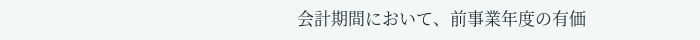会計期間において、前事業年度の有価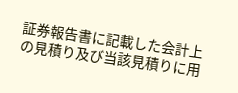証券報告書に記載した会計上の見積り及び当該見積りに用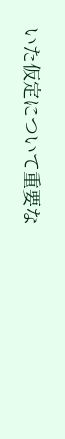いた仮定について重要な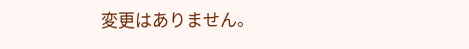変更はありません。